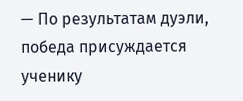— По результатам дуэли, победа присуждается ученику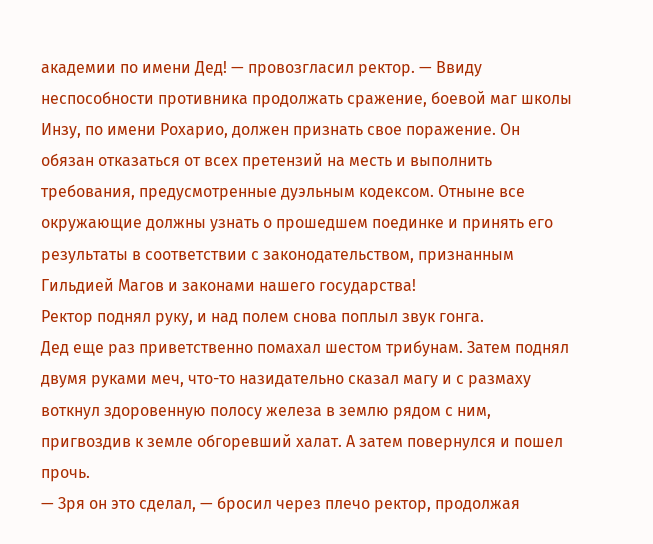академии по имени Дед! — провозгласил ректор. — Ввиду неспособности противника продолжать сражение, боевой маг школы Инзу, по имени Рохарио, должен признать свое поражение. Он обязан отказаться от всех претензий на месть и выполнить требования, предусмотренные дуэльным кодексом. Отныне все окружающие должны узнать о прошедшем поединке и принять его результаты в соответствии с законодательством, признанным Гильдией Магов и законами нашего государства!
Ректор поднял руку, и над полем снова поплыл звук гонга.
Дед еще раз приветственно помахал шестом трибунам. Затем поднял двумя руками меч, что-то назидательно сказал магу и с размаху воткнул здоровенную полосу железа в землю рядом с ним, пригвоздив к земле обгоревший халат. А затем повернулся и пошел прочь.
— Зря он это сделал, — бросил через плечо ректор, продолжая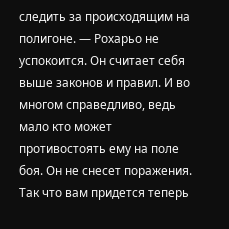следить за происходящим на полигоне. — Рохарьо не успокоится. Он считает себя выше законов и правил. И во многом справедливо, ведь мало кто может противостоять ему на поле боя. Он не снесет поражения. Так что вам придется теперь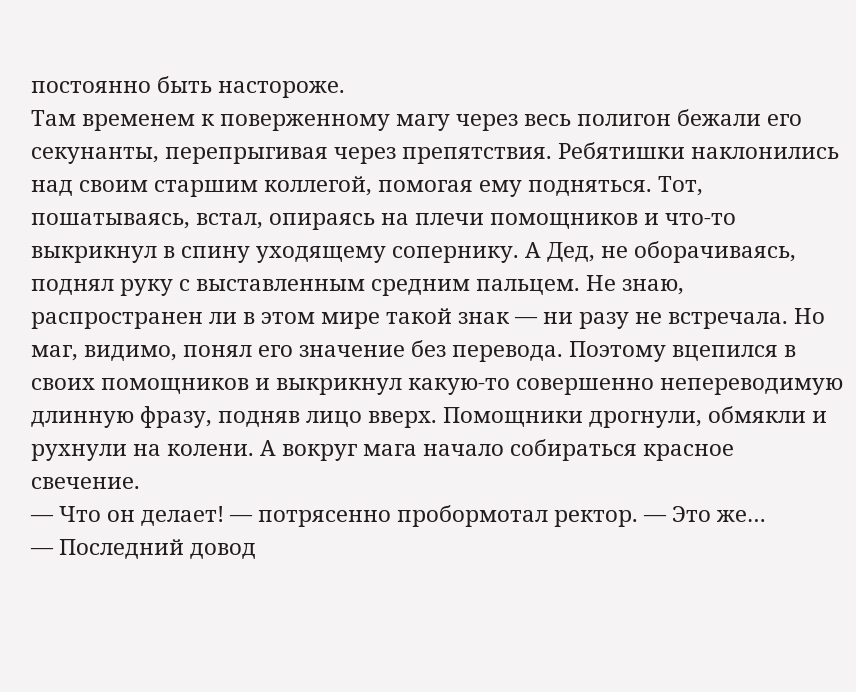постоянно быть настороже.
Там временем к поверженному магу через весь полигон бежали его секунанты, перепрыгивая через препятствия. Ребятишки наклонились над своим старшим коллегой, помогая ему подняться. Тот, пошатываясь, встал, опираясь на плечи помощников и что-то выкрикнул в спину уходящему сопернику. А Дед, не оборачиваясь, поднял руку с выставленным средним пальцем. Не знаю, распространен ли в этом мире такой знак — ни разу не встречала. Но маг, видимо, понял его значение без перевода. Поэтому вцепился в своих помощников и выкрикнул какую-то совершенно непереводимую длинную фразу, подняв лицо вверх. Помощники дрогнули, обмякли и рухнули на колени. А вокруг мага начало собираться красное свечение.
— Что он делает! — потрясенно пробормотал ректор. — Это же…
— Последний довод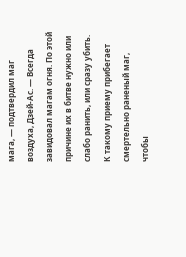мага, — подтвердил маг воздуха, Дзей-Ас. — Всегда завидовал магам огня. По этой причине их в битве нужно или слабо ранить, или сразу убить. К такому приему прибегает смертельно раненый маг, чтобы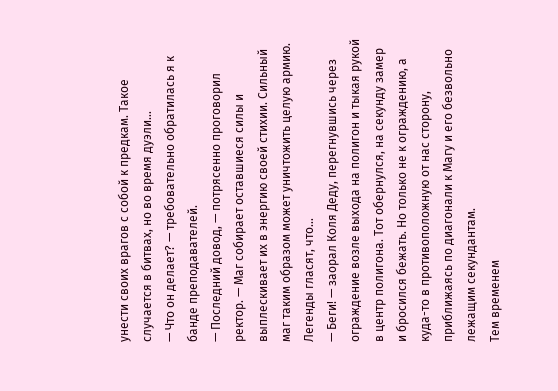унести своих врагов с собой к предкам. Такое случается в битвах, но во время дуэли…
— Что он делает? — требовательно обратилась я к банде преподавателей.
— Последний довод, — потрясенно проговорил ректор. — Маг собирает оставшиеся силы и выплескивает их в энергию своей стихии. Сильный маг таким образом может уничтожить целую армию. Легенды гласят, что…
— Беги! — заорал Коля Деду, перегнувшись через ограждение возле выхода на полигон и тыкая рукой в центр полигона. Тот обернулся, на секунду замер и бросился бежать. Но только не к ограждению, а куда-то в противоположную от нас сторону, приближаясь по диагонали к Магу и его безвольно лежащим секундантам.
Тем временем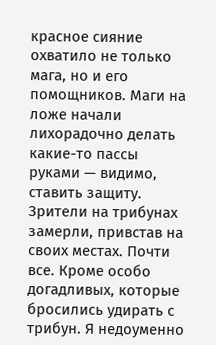красное сияние охватило не только мага, но и его помощников. Маги на ложе начали лихорадочно делать какие-то пассы руками — видимо, ставить защиту. Зрители на трибунах замерли, привстав на своих местах. Почти все. Кроме особо догадливых, которые бросились удирать с трибун. Я недоуменно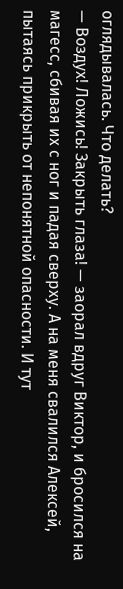оглядывалась. Что делать?
— Воздух! Ложись! Закрыть глаза! — заорал вдруг Виктор, и бросился на магесс, сбивая их с ног и падая сверху. А на меня свалился Алексей, пытаясь прикрыть от непонятной опасности. И тут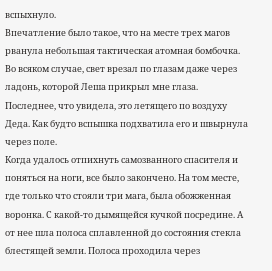вспыхнуло.
Впечатление было такое, что на месте трех магов рванула небольшая тактическая атомная бомбочка. Во всяком случае, свет врезал по глазам даже через ладонь, которой Леша прикрыл мне глаза. Последнее, что увидела, это летящего по воздуху Деда. Как будто вспышка подхватила его и швырнула через поле.
Когда удалось отпихнуть самозванного спасителя и поняться на ноги, все было закончено. На том месте, где только что стояли три мага, была обожженная воронка. С какой-то дымящейся кучкой посредине. А от нее шла полоса сплавленной до состояния стекла блестящей земли. Полоса проходила через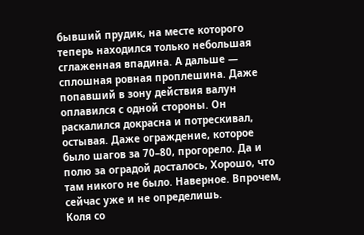бывший прудик, на месте которого теперь находился только небольшая сглаженная впадина. А дальше — сплошная ровная проплешина. Даже попавший в зону действия валун оплавился с одной стороны. Он раскалился докрасна и потрескивал, остывая. Даже ограждение, которое было шагов за 70–80, прогорело. Да и полю за оградой досталось, Хорошо, что там никого не было. Наверное. Впрочем, сейчас уже и не определишь.
Коля со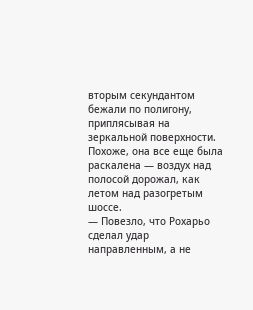вторым секундантом бежали по полигону, приплясывая на зеркальной поверхности. Похоже, она все еще была раскалена — воздух над полосой дорожал, как летом над разогретым шоссе.
— Повезло, что Рохарьо сделал удар направленным, а не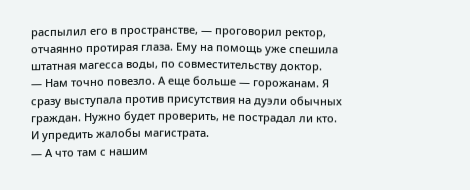распылил его в пространстве, — проговорил ректор, отчаянно протирая глаза. Ему на помощь уже спешила штатная магесса воды, по совместительству доктор.
— Нам точно повезло. А еще больше — горожанам. Я сразу выступала против присутствия на дуэли обычных граждан. Нужно будет проверить, не пострадал ли кто. И упредить жалобы магистрата.
— А что там с нашим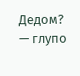Дедом? — глупо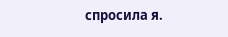спросила я.